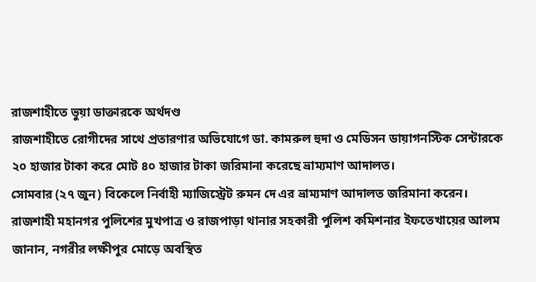রাজশাহীতে ভুয়া ডাক্তারকে অর্থদণ্ড
রাজশাহীতে রোগীদের সাথে প্রতারণার অভিযোগে ডা. কামরুল হুদা ও মেডিসন ডায়াগনস্টিক সেন্টারকে ২০ হাজার টাকা করে মোট ৪০ হাজার টাকা জরিমানা করেছে ভ্রাম্যমাণ আদালত।
সোমবার (২৭ জুন) বিকেলে নির্বাহী ম্যাজিস্ট্রেট রুমন দে এর ভ্রাম্যমাণ আদালত জরিমানা করেন।
রাজশাহী মহানগর পুলিশের মুখপাত্র ও রাজপাড়া থানার সহকারী পুলিশ কমিশনার ইফতেখায়ের আলম জানান, নগরীর লক্ষীপুর মোড়ে অবস্থিত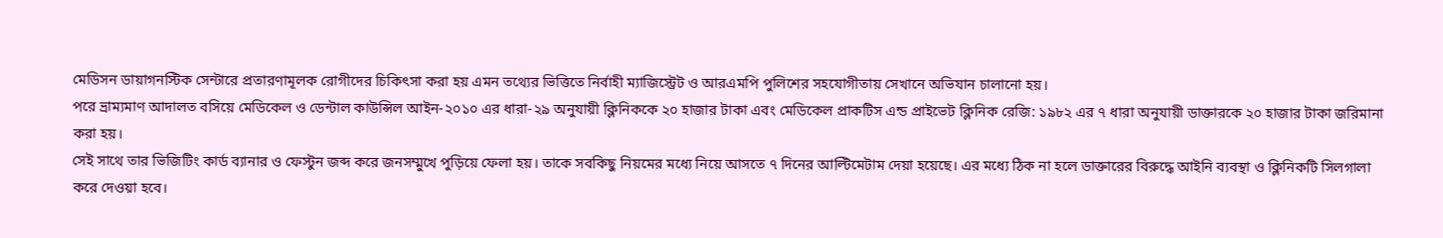মেডিসন ডায়াগনস্টিক সেন্টারে প্রতারণামূলক রোগীদের চিকিৎসা করা হয় এমন তথ্যের ভিত্তিতে নির্বাহী ম্যাজিস্ট্রেট ও আরএমপি পুলিশের সহযোগীতায় সেখানে অভিযান চালানো হয়।
পরে ভ্রাম্যমাণ আদালত বসিয়ে মেডিকেল ও ডেন্টাল কাউন্সিল আইন-২০১০ এর ধারা-২৯ অনুযায়ী ক্লিনিককে ২০ হাজার টাকা এবং মেডিকেল প্রাকটিস এন্ড প্রাইভেট ক্লিনিক রেজি: ১৯৮২ এর ৭ ধারা অনুযায়ী ডাক্তারকে ২০ হাজার টাকা জরিমানা করা হয়।
সেই সাথে তার ভিজিটিং কার্ড ব্যানার ও ফেস্টুন জব্দ করে জনসম্মুখে পুড়িয়ে ফেলা হয়। তাকে সবকিছু নিয়মের মধ্যে নিয়ে আসতে ৭ দিনের আল্টিমেটাম দেয়া হয়েছে। এর মধ্যে ঠিক না হলে ডাক্তারের বিরুদ্ধে আইনি ব্যবস্থা ও ক্লিনিকটি সিলগালা করে দেওয়া হবে।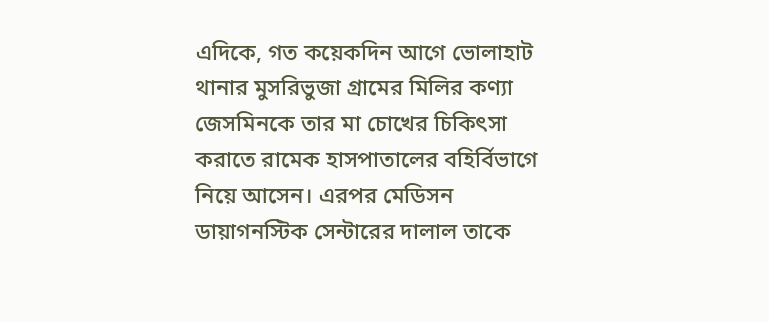এদিকে, গত কয়েকদিন আগে ভোলাহাট থানার মুসরিভুজা গ্রামের মিলির কণ্যা জেসমিনকে তার মা চোখের চিকিৎসা করাতে রামেক হাসপাতালের বহির্বিভাগে নিয়ে আসেন। এরপর মেডিসন ডায়াগনস্টিক সেন্টারের দালাল তাকে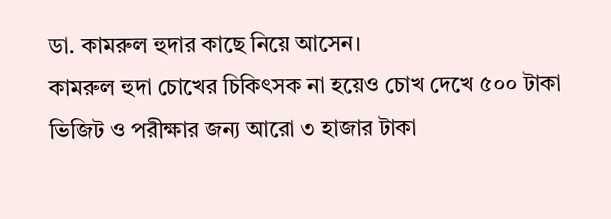ডা. কামরুল হুদার কাছে নিয়ে আসেন।
কামরুল হুদা চোখের চিকিৎসক না হয়েও চোখ দেখে ৫০০ টাকা ভিজিট ও পরীক্ষার জন্য আরো ৩ হাজার টাকা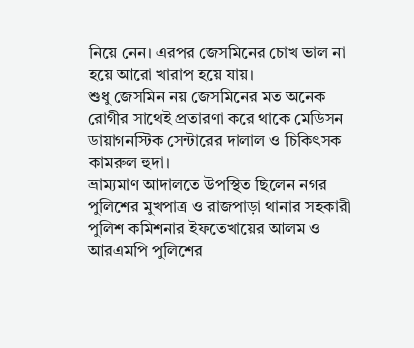নিয়ে নেন। এরপর জেসমিনের চোখ ভাল না হয়ে আরো খারাপ হয়ে যায়।
শুধু জেসমিন নয় জেসমিনের মত অনেক রোগীর সাথেই প্রতারণা করে থাকে মেডিসন ডায়াগনস্টিক সেন্টারের দালাল ও চিকিৎসক কামরুল হুদা।
ভ্রাম্যমাণ আদালতে উপস্থিত ছিলেন নগর পুলিশের মুখপাত্র ও রাজপাড়া থানার সহকারী পুলিশ কমিশনার ইফতেখায়ের আলম ও আরএমপি পুলিশের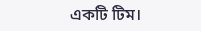একটি টিম।